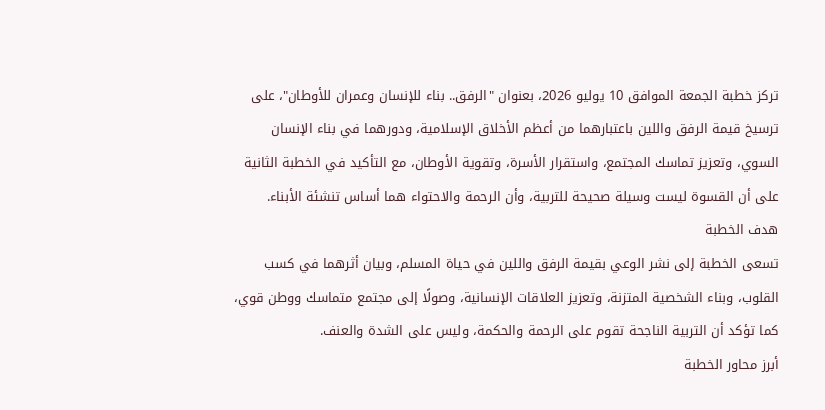تركز خطبة الجمعة الموافق 10 يوليو 2026، بعنوان "الرفق.. بناء للإنسان وعمران للأوطان"، على ترسيخ قيمة الرفق واللين باعتبارهما من أعظم الأخلاق الإسلامية، ودورهما في بناء الإنسان السوي، وتعزيز تماسك المجتمع، واستقرار الأسرة، وتقوية الأوطان، مع التأكيد في الخطبة الثانية على أن القسوة ليست وسيلة صحيحة للتربية، وأن الرحمة والاحتواء هما أساس تنشئة الأبناء.
هدف الخطبة
تسعى الخطبة إلى نشر الوعي بقيمة الرفق واللين في حياة المسلم، وبيان أثرهما في كسب القلوب، وبناء الشخصية المتزنة، وتعزيز العلاقات الإنسانية، وصولًا إلى مجتمع متماسك ووطن قوي، كما تؤكد أن التربية الناجحة تقوم على الرحمة والحكمة، وليس على الشدة والعنف.
أبرز محاور الخطبة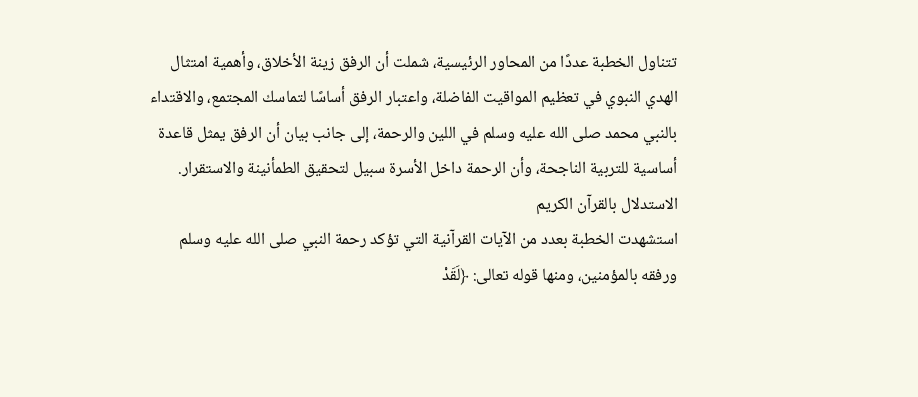تتناول الخطبة عددًا من المحاور الرئيسية، شملت أن الرفق زينة الأخلاق، وأهمية امتثال الهدي النبوي في تعظيم المواقيت الفاضلة، واعتبار الرفق أساسًا لتماسك المجتمع، والاقتداء بالنبي محمد صلى الله عليه وسلم في اللين والرحمة، إلى جانب بيان أن الرفق يمثل قاعدة أساسية للتربية الناجحة، وأن الرحمة داخل الأسرة سبيل لتحقيق الطمأنينة والاستقرار.
الاستدلال بالقرآن الكريم
استشهدت الخطبة بعدد من الآيات القرآنية التي تؤكد رحمة النبي صلى الله عليه وسلم ورفقه بالمؤمنين، ومنها قوله تعالى: ﴿لَقَدْ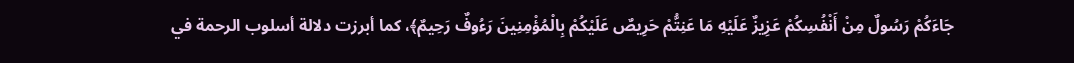جَاءَكُمْ رَسُولٌ مِنْ أَنْفُسِكُمْ عَزِيزٌ عَلَيْهِ مَا عَنِتُّمْ حَرِيصٌ عَلَيْكُمْ بِالْمُؤْمِنِينَ رَءُوفٌ رَحِيمٌ﴾، كما أبرزت دلالة أسلوب الرحمة في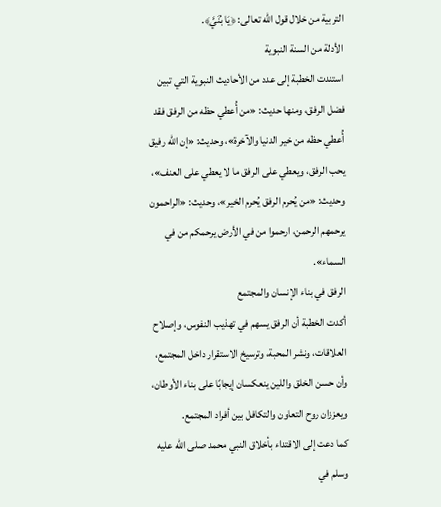التربية من خلال قول الله تعالى: ﴿يَا بُنَيَّ﴾.
الأدلة من السنة النبوية
استندت الخطبة إلى عدد من الأحاديث النبوية التي تبين فضل الرفق، ومنها حديث: «من أُعطي حظه من الرفق فقد أُعطي حظه من خير الدنيا والآخرة»، وحديث: «إن الله رفيق يحب الرفق، ويعطي على الرفق ما لا يعطي على العنف»، وحديث: «من يُحرم الرفق يُحرم الخير»، وحديث: «الراحمون يرحمهم الرحمن، ارحموا من في الأرض يرحمكم من في السماء».
الرفق في بناء الإنسان والمجتمع
أكدت الخطبة أن الرفق يسهم في تهذيب النفوس، وإصلاح العلاقات، ونشر المحبة، وترسيخ الاستقرار داخل المجتمع، وأن حسن الخلق واللين ينعكسان إيجابًا على بناء الأوطان، ويعززان روح التعاون والتكافل بين أفراد المجتمع.
كما دعت إلى الاقتداء بأخلاق النبي محمد صلى الله عليه وسلم في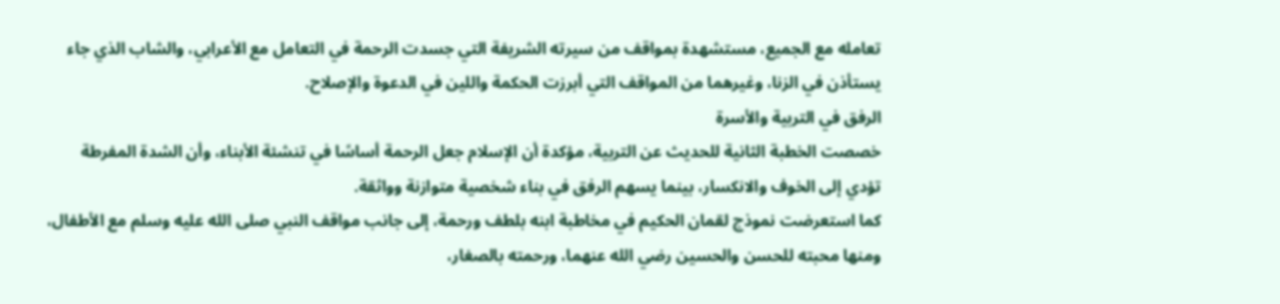تعامله مع الجميع، مستشهدة بمواقف من سيرته الشريفة التي جسدت الرحمة في التعامل مع الأعرابي، والشاب الذي جاء يستأذن في الزنا، وغيرهما من المواقف التي أبرزت الحكمة واللين في الدعوة والإصلاح.
الرفق في التربية والأسرة
خصصت الخطبة الثانية للحديث عن التربية، مؤكدة أن الإسلام جعل الرحمة أساسًا في تنشئة الأبناء، وأن الشدة المفرطة تؤدي إلى الخوف والانكسار، بينما يسهم الرفق في بناء شخصية متوازنة وواثقة.
كما استعرضت نموذج لقمان الحكيم في مخاطبة ابنه بلطف ورحمة، إلى جانب مواقف النبي صلى الله عليه وسلم مع الأطفال، ومنها محبته للحسن والحسين رضي الله عنهما، ورحمته بالصغار،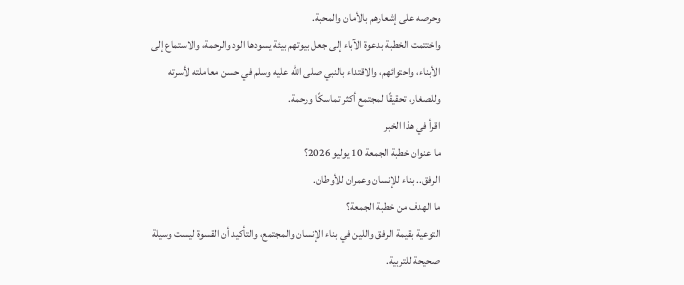وحرصه على إشعارهم بالأمان والمحبة.
واختتمت الخطبة بدعوة الآباء إلى جعل بيوتهم بيئة يسودها الود والرحمة، والاستماع إلى الأبناء، واحتوائهم، والاقتداء بالنبي صلى الله عليه وسلم في حسن معاملته لأسرته وللصغار، تحقيقًا لمجتمع أكثر تماسكًا ورحمة.
اقرأ في هذا الخبر
ما عنوان خطبة الجمعة 10 يوليو 2026؟
الرفق.. بناء للإنسان وعمران للأوطان.
ما الهدف من خطبة الجمعة؟
التوعية بقيمة الرفق واللين في بناء الإنسان والمجتمع، والتأكيد أن القسوة ليست وسيلة صحيحة للتربية.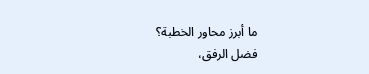ما أبرز محاور الخطبة؟
فضل الرفق،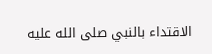الاقتداء بالنبي صلى الله عليه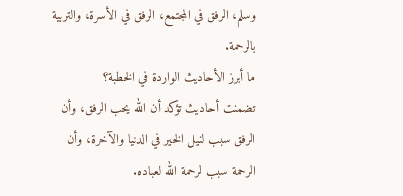وسلم، الرفق في المجتمع، الرفق في الأسرة، والتربية بالرحمة.
ما أبرز الأحاديث الواردة في الخطبة؟
تضمنت أحاديث تؤكد أن الله يحب الرفق، وأن الرفق سبب لنيل الخير في الدنيا والآخرة، وأن الرحمة سبب لرحمة الله لعباده.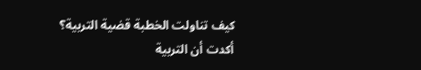كيف تناولت الخطبة قضية التربية؟
أكدت أن التربية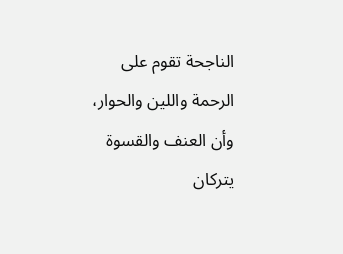الناجحة تقوم على الرحمة واللين والحوار، وأن العنف والقسوة يتركان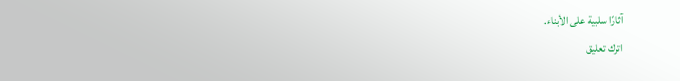آثارًا سلبية على الأبناء.
اترك تعليق